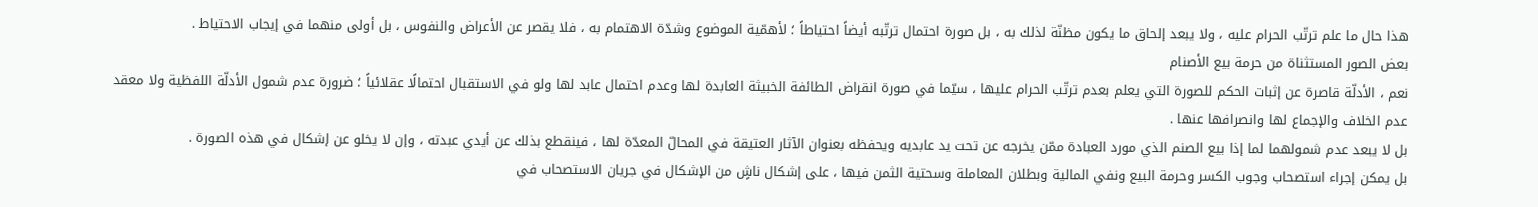هذا حال ما علم ترتّب الحرام عليه ، ولا يبعد إلحاق ما يكون مظنّة لذلك به ، بل صورة احتمال ترتّبه أيضاً احتياطاً ؛ لأهمّية الموضوع وشدّة الاهتمام به ، فلا يقصر عن الأعراض والنفوس ، بل أولى منهما في إيجاب الاحتياط .
بعض الصور المستثناة من حرمة بيع الأصنام
نعم ، الأدلّة قاصرة عن إثبات الحكم للصورة التي يعلم بعدم ترتّب الحرام عليها ، سيّما في صورة انقراض الطائفة الخبيثة العابدة لها وعدم احتمال عابد لها ولو في الاستقبال احتمالًا عقلائياً ؛ ضرورة عدم شمول الأدلّة اللفظية ولا معقد عدم الخلاف والإجماع لها وانصرافها عنها .
بل لا يبعد عدم شمولهما لما إذا بيع الصنم الذي مورد العبادة ممّن يخرجه عن تحت يد عابديه ويحفظه بعنوان الآثار العتيقة في المحالّ المعدّة لها ، فينقطع بذلك عن أيدي عبدته ، وإن لا يخلو عن إشكال في هذه الصورة .
بل يمكن إجراء استصحاب وجوب الكسر وحرمة البيع ونفي المالية وبطلان المعاملة وسحتية الثمن فيها ، على إشكال ناشٍ من الإشكال في جريان الاستصحاب في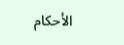الأحكام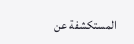المستكشفة عن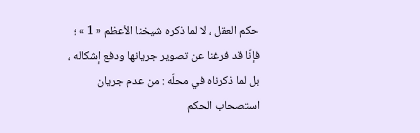حكم العقل ، لا لما ذكره شيخنا الأعظم « 1 » ؛ فإنّا قد فرغنا عن تصوير جريانها ودفع إشكاله ، بل لما ذكرناه في محلّه : من عدم جريان استصحاب الحكم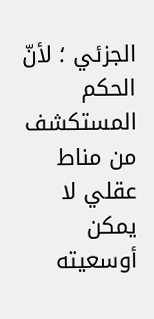الجزئي ؛ لأنّ الحكم المستكشف من مناط عقلي لا يمكن أوسعيته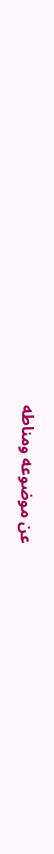عن موضوعه ومناطه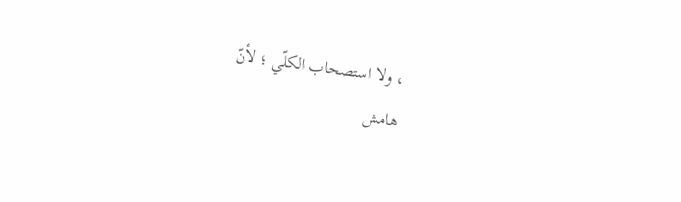، ولا استصحاب الكلّي ؛ لأنّ
هامش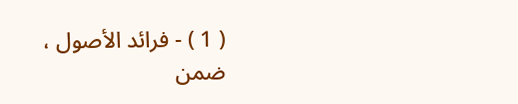( 1 ) - فرائد الأصول ، ضمن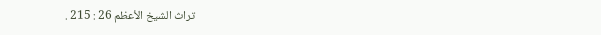تراث الشيخ الأعظم 26 : 215 .